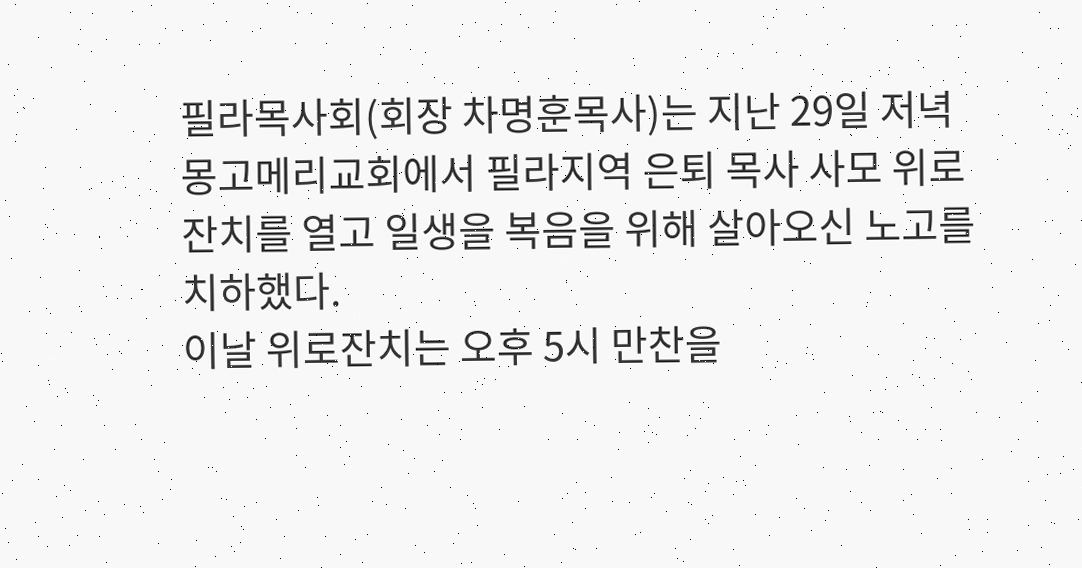필라목사회(회장 차명훈목사)는 지난 29일 저녁 몽고메리교회에서 필라지역 은퇴 목사 사모 위로잔치를 열고 일생을 복음을 위해 살아오신 노고를 치하했다.
이날 위로잔치는 오후 5시 만찬을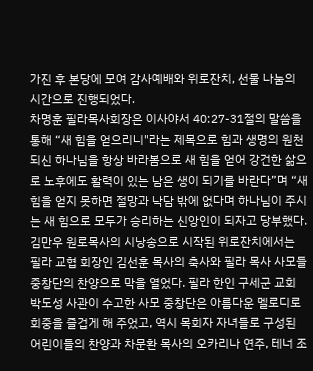가진 후 본당에 모여 감사예배와 위로잔치, 선물 나눔의 시간으로 진행되었다.
차명훈 필라목사회장은 이사야서 40:27-31절의 말씀을 통해 “새 힘을 얻으리니"라는 제목으로 힘과 생명의 원천되신 하나님을 항상 바라봄으로 새 힘을 얻어 강건한 삶으로 노후에도 활력이 있는 남은 생이 되기를 바란다”며 “새 힘을 얻지 못하면 절망과 낙담 밖에 없다며 하나님이 주시는 새 힘으로 모두가 승리하는 신앙인이 되자고 당부했다.
김만우 원로목사의 시낭송으로 시작된 위로잔치에서는 필라 교협 회장인 김선훈 목사의 축사와 필라 목사 사모들 중창단의 찬양으로 막을 열었다. 필라 한인 구세군 교회 박도성 사관이 수고한 사모 중창단은 아름다운 멜로디로 회중을 즐겁게 해 주었고, 역시 목회자 자녀들로 구성된 어린이들의 찬양과 차문환 목사의 오카리나 연주, 테너 조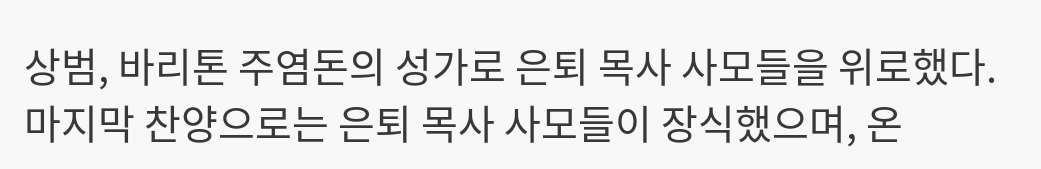상범, 바리톤 주염돈의 성가로 은퇴 목사 사모들을 위로했다.
마지막 찬양으로는 은퇴 목사 사모들이 장식했으며, 온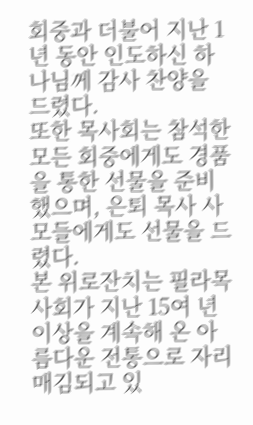회중과 더불어 지난 1년 동안 인도하신 하나님께 감사 찬양을 드렸다.
또한 목사회는 참석한 모든 회중에게도 경품을 통한 선물을 준비했으며, 은퇴 목사 사모들에게도 선물을 드렸다.
본 위로잔치는 필라목사회가 지난 15여 년 이상을 계속해 온 아름다운 전통으로 자리매김되고 있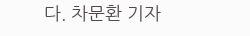다. 차문환 기자